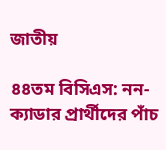জাতীয়

৪৪তম বিসিএস: নন-ক্যাডার প্রার্থীদের পাঁচ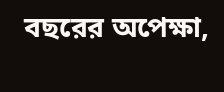বছরের অপেক্ষা,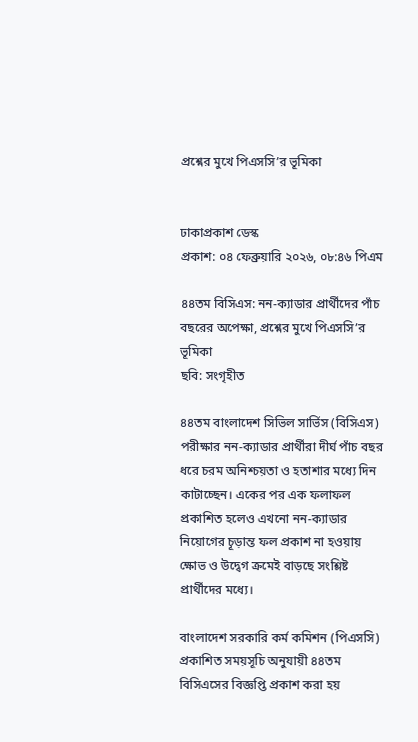প্রশ্নের মুখে পিএসসি’র ভূমিকা


ঢাকাপ্রকাশ ডেস্ক
প্রকাশ: ০৪ ফেব্রুয়ারি ২০২৬, ০৮:৪৬ পিএম

৪৪তম বিসিএস: নন-ক্যাডার প্রার্থীদের পাঁচ বছরের অপেক্ষা, প্রশ্নের মুখে পিএসসি’র ভূমিকা
ছবি: সংগৃহীত

৪৪তম বাংলাদেশ সিভিল সার্ভিস (বিসিএস) পরীক্ষার নন-ক্যাডার প্রার্থীরা দীর্ঘ পাঁচ বছর ধরে চরম অনিশ্চয়তা ও হতাশার মধ্যে দিন কাটাচ্ছেন। একের পর এক ফলাফল প্রকাশিত হলেও এখনো নন-ক্যাডার নিয়োগের চূড়ান্ত ফল প্রকাশ না হওয়ায় ক্ষোভ ও উদ্বেগ ক্রমেই বাড়ছে সংশ্লিষ্ট প্রার্থীদের মধ্যে।

বাংলাদেশ সরকারি কর্ম কমিশন (পিএসসি) প্রকাশিত সময়সূচি অনুযায়ী ৪৪তম বিসিএসের বিজ্ঞপ্তি প্রকাশ করা হয়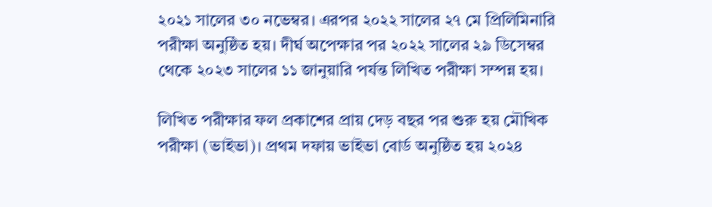২০২১ সালের ৩০ নভেম্বর। এরপর ২০২২ সালের ২৭ মে প্রিলিমিনারি পরীক্ষা অনুষ্ঠিত হয়। দীর্ঘ অপেক্ষার পর ২০২২ সালের ২৯ ডিসেম্বর থেকে ২০২৩ সালের ১১ জানুয়ারি পর্যন্ত লিখিত পরীক্ষা সম্পন্ন হয়।

লিখিত পরীক্ষার ফল প্রকাশের প্রায় দেড় বছর পর শুরু হয় মৌখিক পরীক্ষা (ভাইভা)। প্রথম দফায় ভাইভা বোর্ড অনুষ্ঠিত হয় ২০২৪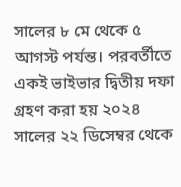সালের ৮ মে থেকে ৫ আগস্ট পর্যন্ত। পরবর্তীতে একই ভাইভার দ্বিতীয় দফা গ্রহণ করা হয় ২০২৪ সালের ২২ ডিসেম্বর থেকে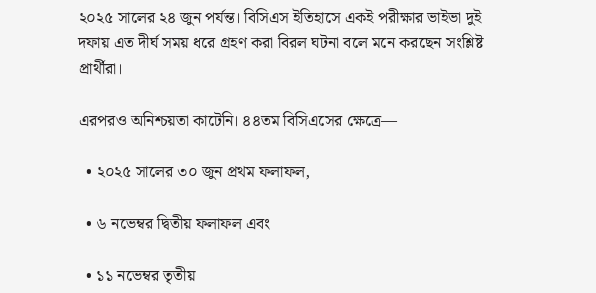২০২৫ সালের ২৪ জুন পর্যন্ত। বিসিএস ইতিহাসে একই পরীক্ষার ভাইভা দুই দফায় এত দীর্ঘ সময় ধরে গ্রহণ করা বিরল ঘটনা বলে মনে করছেন সংশ্লিষ্ট প্রার্থীরা।

এরপরও অনিশ্চয়তা কাটেনি। ৪৪তম বিসিএসের ক্ষেত্রে—

  • ২০২৫ সালের ৩০ জুন প্রথম ফলাফল,

  • ৬ নভেম্বর দ্বিতীয় ফলাফল এবং

  • ১১ নভেম্বর তৃতীয়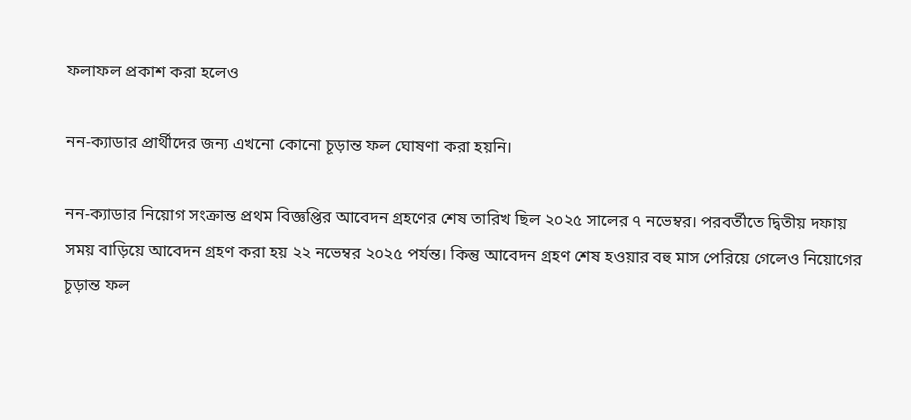ফলাফল প্রকাশ করা হলেও

নন-ক্যাডার প্রার্থীদের জন্য এখনো কোনো চূড়ান্ত ফল ঘোষণা করা হয়নি।

নন-ক্যাডার নিয়োগ সংক্রান্ত প্রথম বিজ্ঞপ্তির আবেদন গ্রহণের শেষ তারিখ ছিল ২০২৫ সালের ৭ নভেম্বর। পরবর্তীতে দ্বিতীয় দফায় সময় বাড়িয়ে আবেদন গ্রহণ করা হয় ২২ নভেম্বর ২০২৫ পর্যন্ত। কিন্তু আবেদন গ্রহণ শেষ হওয়ার বহু মাস পেরিয়ে গেলেও নিয়োগের চূড়ান্ত ফল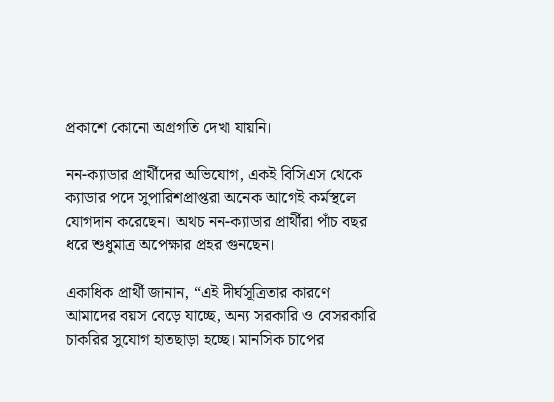প্রকাশে কোনো অগ্রগতি দেখা যায়নি।

নন-ক্যাডার প্রার্থীদের অভিযোগ, একই বিসিএস থেকে ক্যাডার পদে সুপারিশপ্রাপ্তরা অনেক আগেই কর্মস্থলে যোগদান করেছেন। অথচ নন-ক্যাডার প্রার্থীরা পাঁচ বছর ধরে শুধুমাত্র অপেক্ষার প্রহর গুনছেন।

একাধিক প্রার্থী জানান, “এই দীর্ঘসূত্রিতার কারণে আমাদের বয়স বেড়ে যাচ্ছে, অন্য সরকারি ও বেসরকারি চাকরির সুযোগ হাতছাড়া হচ্ছে। মানসিক চাপের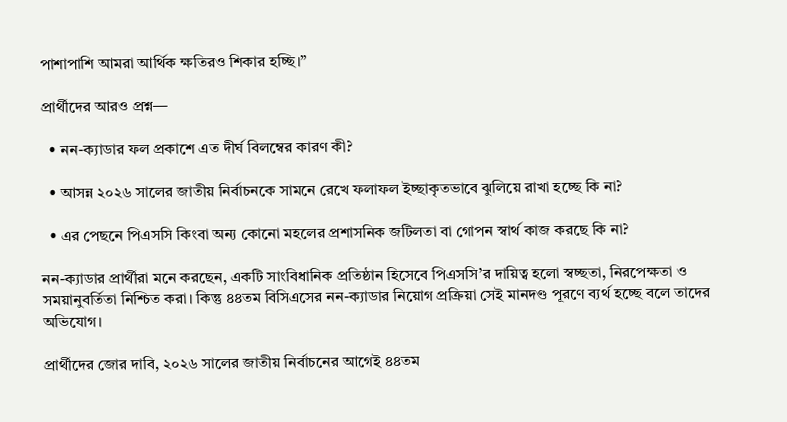পাশাপাশি আমরা আর্থিক ক্ষতিরও শিকার হচ্ছি।”

প্রার্থীদের আরও প্রশ্ন—

  • নন-ক্যাডার ফল প্রকাশে এত দীর্ঘ বিলম্বের কারণ কী?

  • আসন্ন ২০২৬ সালের জাতীয় নির্বাচনকে সামনে রেখে ফলাফল ইচ্ছাকৃতভাবে ঝুলিয়ে রাখা হচ্ছে কি না?

  • এর পেছনে পিএসসি কিংবা অন্য কোনো মহলের প্রশাসনিক জটিলতা বা গোপন স্বার্থ কাজ করছে কি না?

নন-ক্যাডার প্রার্থীরা মনে করছেন, একটি সাংবিধানিক প্রতিষ্ঠান হিসেবে পিএসসি’র দায়িত্ব হলো স্বচ্ছতা, নিরপেক্ষতা ও সময়ানুবর্তিতা নিশ্চিত করা। কিন্তু ৪৪তম বিসিএসের নন-ক্যাডার নিয়োগ প্রক্রিয়া সেই মানদণ্ড পূরণে ব্যর্থ হচ্ছে বলে তাদের অভিযোগ।

প্রার্থীদের জোর দাবি, ২০২৬ সালের জাতীয় নির্বাচনের আগেই ৪৪তম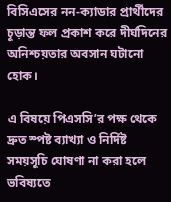বিসিএসের নন-ক্যাডার প্রার্থীদের চূড়ান্ত ফল প্রকাশ করে দীর্ঘদিনের অনিশ্চয়তার অবসান ঘটানো হোক।

এ বিষয়ে পিএসসি’র পক্ষ থেকে দ্রুত স্পষ্ট ব্যাখ্যা ও নির্দিষ্ট সময়সূচি ঘোষণা না করা হলে ভবিষ্যতে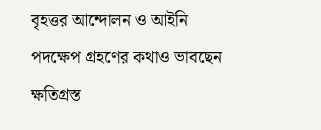বৃহত্তর আন্দোলন ও আইনি পদক্ষেপ গ্রহণের কথাও ভাবছেন ক্ষতিগ্রস্ত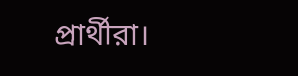প্রার্থীরা।